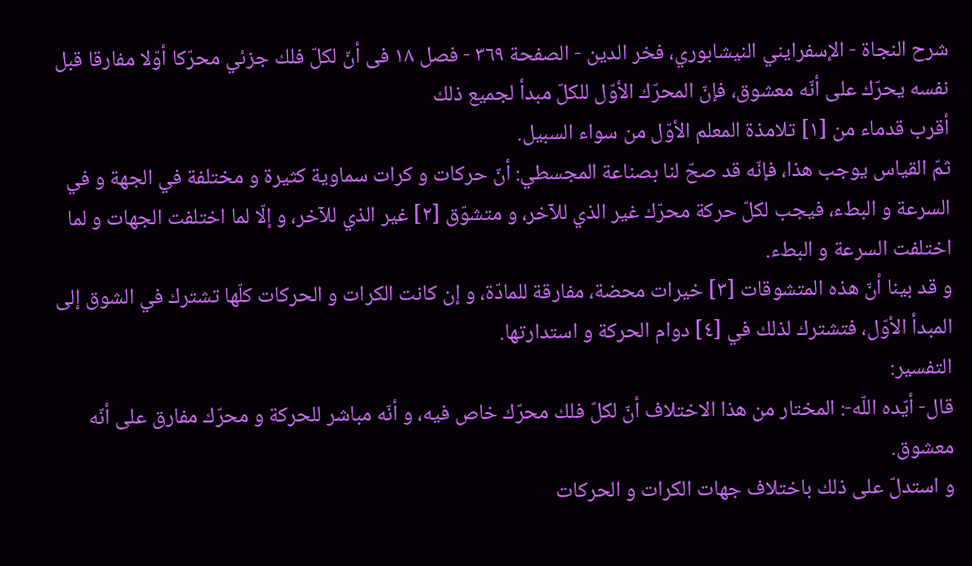شرح النجاة - الإسفرايني النيشابوري، فخر الدين - الصفحة ٣٦٩ - فصل ١٨ فى أنّ لكلّ فلك جزئي محرّكا أوّلا مفارقا قبل نفسه يحرّك على أنّه معشوق، فإنّ المحرّك الأوّل للكلّ مبدأ لجميع ذلك
أقرب قدماء من [١] تلامذة المعلم الأوّل من سواء السبيل.
ثمّ القياس يوجب هذا، فإنّه قد صحّ لنا بصناعة المجسطي: أنّ حركات و كرات سماوية كثيرة و مختلفة في الجهة و في السرعة و البطء، فيجب لكلّ حركة محرّك غير الذي للآخر، و متشوّق [٢] غير الذي للآخر، و إلّا لما اختلفت الجهات و لما اختلفت السرعة و البطء.
و قد بينا أنّ هذه المتشوقات [٣] خيرات محضة، مفارقة للمادّة، و إن كانت الكرات و الحركات كلّها تشترك في الشوق إلى المبدأ الأوّل، فتشترك لذلك في [٤] دوام الحركة و استدارتها.
التفسير:
قال- أيّده اللّه-: المختار من هذا الاختلاف أنّ لكلّ فلك محرّك خاص فيه، و أنّه مباشر للحركة و محرّك مفارق على أنّه معشوق.
و استدلّ على ذلك باختلاف جهات الكرات و الحركات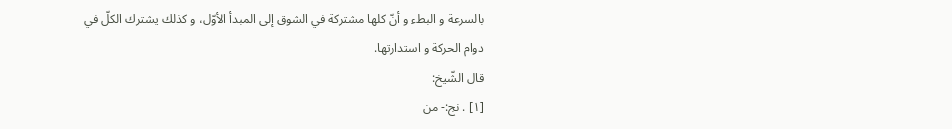بالسرعة و البطء و أنّ كلها مشتركة في الشوق إلى المبدأ الأوّل، و كذلك يشترك الكلّ في دوام الحركة و استدارتها.
قال الشّيخ:
[١] . نج:- من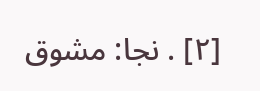[٢] . نجا: مشوق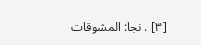[٣] . نجا: المشوقات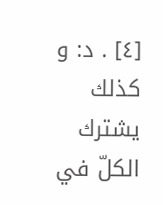[٤] . د: و كذلك يشترك الكلّ في